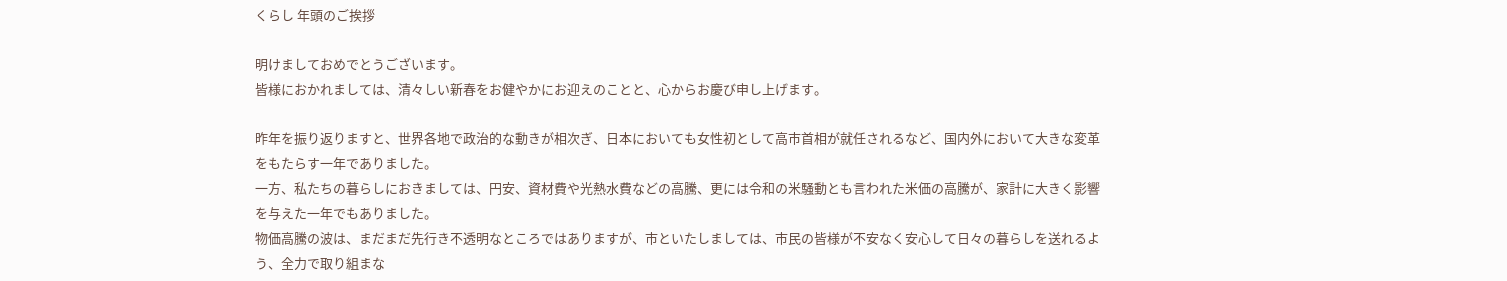くらし 年頭のご挨拶

明けましておめでとうございます。
皆様におかれましては、清々しい新春をお健やかにお迎えのことと、心からお慶び申し上げます。

昨年を振り返りますと、世界各地で政治的な動きが相次ぎ、日本においても女性初として高市首相が就任されるなど、国内外において大きな変革をもたらす一年でありました。
一方、私たちの暮らしにおきましては、円安、資材費や光熱水費などの高騰、更には令和の米騒動とも言われた米価の高騰が、家計に大きく影響を与えた一年でもありました。
物価高騰の波は、まだまだ先行き不透明なところではありますが、市といたしましては、市民の皆様が不安なく安心して日々の暮らしを送れるよう、全力で取り組まな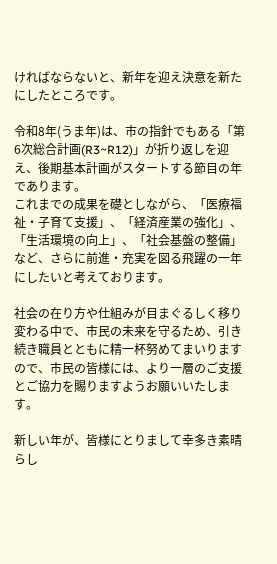ければならないと、新年を迎え決意を新たにしたところです。

令和8年(うま年)は、市の指針でもある「第6次総合計画(R3~R12)」が折り返しを迎え、後期基本計画がスタートする節目の年であります。
これまでの成果を礎としながら、「医療福祉・子育て支援」、「経済産業の強化」、「生活環境の向上」、「社会基盤の整備」など、さらに前進・充実を図る飛躍の一年にしたいと考えております。

社会の在り方や仕組みが目まぐるしく移り変わる中で、市民の未来を守るため、引き続き職員とともに精一杯努めてまいりますので、市民の皆様には、より一層のご支援とご協力を賜りますようお願いいたします。

新しい年が、皆様にとりまして幸多き素晴らし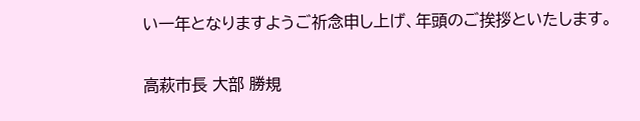い一年となりますようご祈念申し上げ、年頭のご挨拶といたします。

高萩市長 大部 勝規